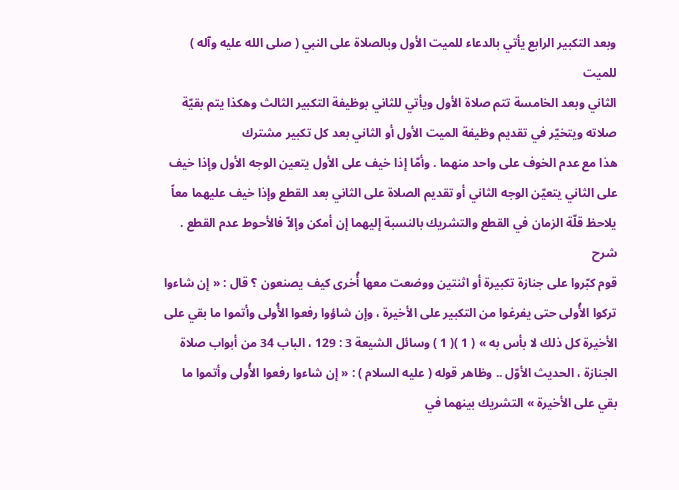وبعد التكبير الرابع يأتي بالدعاء للميت الأول وبالصلاة على النبي ( صلى الله عليه وآله ) للميت
الثاني وبعد الخامسة تتم صلاة الأول ويأتي للثاني بوظيفة التكبير الثالث وهكذا يتم بقيّة صلاته ويتخيّر في تقديم وظيفة الميت الأول أو الثاني بعد كل تكبير مشترك
هذا مع عدم الخوف على واحد منهما . وأمّا إذا خيف على الأول يتعين الوجه الأول وإذا خيف على الثاني يتعيّن الوجه الثاني أو تقديم الصلاة على الثاني بعد القطع وإذا خيف عليهما معاً يلاحظ قلّة الزمان في القطع والتشريك بالنسبة إليهما إن أمكن وإلاّ فالأحوط عدم القطع .
شرح
قوم كبّروا على جنازة تكبيرة أو اثنتين ووضعت معها أُخرى كيف يصنعون ؟ قال : « إن شاءوا تركوا الأُولى حتى يفرغوا من التكبير على الأخيرة ، وإن شاؤوا رفعوا الأُولى وأتموا ما بقي على الأخيرة كل ذلك لا بأس به » ( 1 )( 1 ) وسائل الشيعة 3 : 129 ، الباب 34 من أبواب صلاة الجنازة ، الحديث الأوّل .. وظاهر قوله ( عليه السلام ) : « إن شاءوا رفعوا الأُولى وأتموا ما بقي على الأخيرة » التشريك بينهما في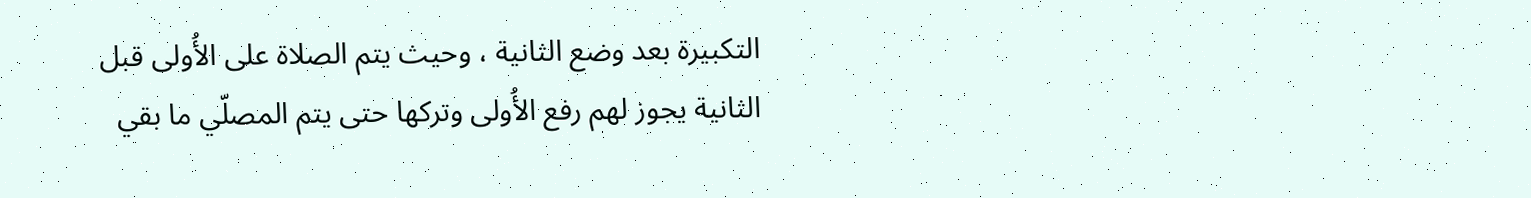التكبيرة بعد وضع الثانية ، وحيث يتم الصلاة على الأُولى قبل الثانية يجوز لهم رفع الأُولى وتركها حتى يتم المصلّي ما بقي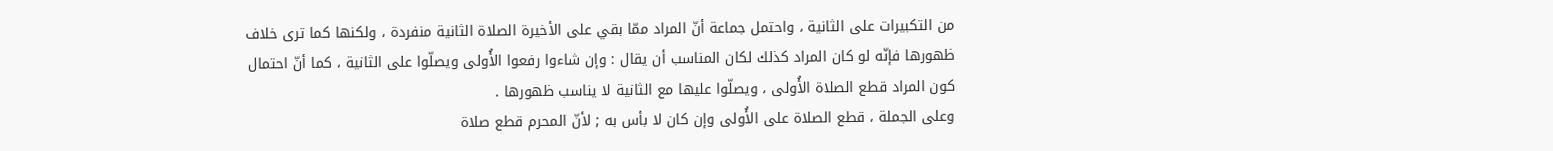من التكبيرات على الثانية ، واحتمل جماعة أنّ المراد ممّا بقي على الأخيرة الصلاة الثانية منفردة ، ولكنها كما ترى خلاف ظهورها فإنّه لو كان المراد كذلك لكان المناسب أن يقال : وإن شاءوا رفعوا الأُولى ويصلّوا على الثانية ، كما أنّ احتمال كون المراد قطع الصلاة الأُولى ، ويصلّوا عليها مع الثانية لا يناسب ظهورها .
وعلى الجملة ، قطع الصلاة على الأُولى وإن كان لا بأس به ; لأنّ المحرم قطع صلاة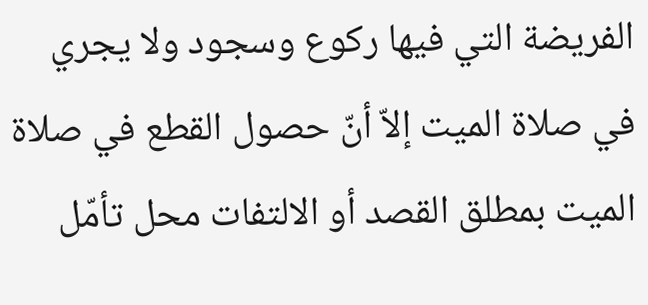الفريضة التي فيها ركوع وسجود ولا يجري في صلاة الميت إلاّ أنّ حصول القطع في صلاة الميت بمطلق القصد أو الالتفات محل تأمّل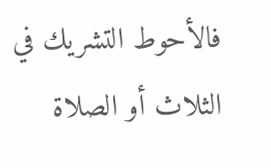فالأحوط التشريك في الثلاث أو الصلاة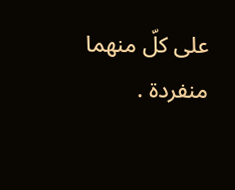على كلّ منهما منفردة .